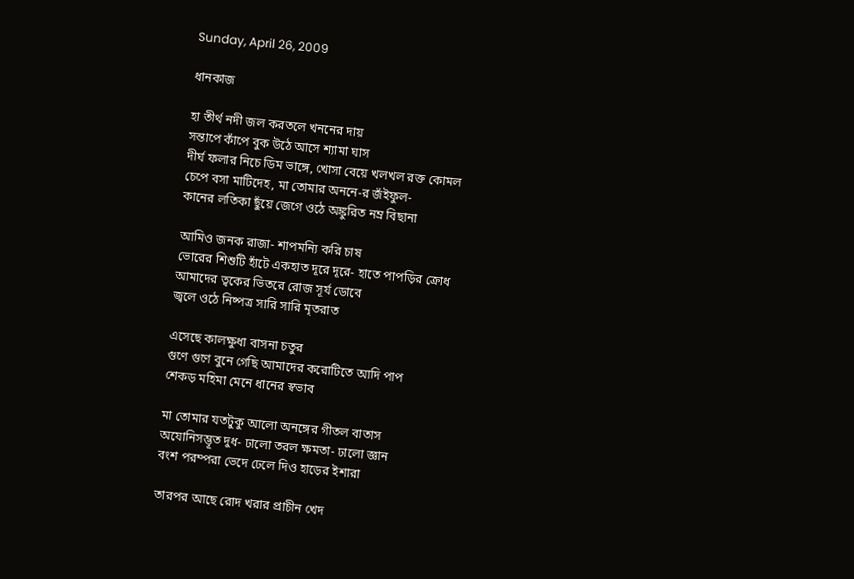Sunday, April 26, 2009

ধানকাজ

হা তীর্থ নদী জল করতলে খননের দায়
সন্তাপে কাঁপে বুক উঠে আসে শ্যামা ঘাস
দীর্ঘ ফলার নিচে ডিম ভাঙ্গে, খোসা বেয়ে খলখল রক্ত কোমল
চেপে বসা মাটিদেহ, মা তোমার অননে-র জঁইফুল-
কানের লতিকা ছুঁয়ে জেগে ওঠে অঙ্কুরিত নম্র বিছানা

আমিও জনক রাজা- শাপমন্যি করি চাষ
ভোরের শিশুটি হাঁটে একহাত দূরে দূরে- হাতে পাপড়ির ক্রোধ
আমাদের ত্বকের ভিতরে রোজ সূর্য ডোবে
জ্বলে ওঠে নিষ্পত্র সারি সারি মৃতরাত

এসেছে কালক্ষুধা বাসনা চতুর
গুণে গুণে বুনে গেছি আমাদের করোটিতে আদি পাপ
শেকড় মহিমা মেনে ধানের স্বভাব

মা তোমার যতটুকু আলো অনঙ্গের গীতল বাতাস
অযোনিসম্ভূত দুধ- ঢালো তরল ক্ষমতা- ঢালো জ্ঞান
বংশ পরম্পরা ভেদে ঢেলে দিও হাড়ের ইশারা

তারপর আছে রোদ খরার প্রাচীন খেদ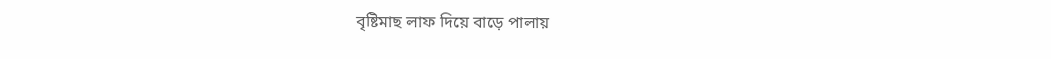বৃষ্টিমাছ লাফ দিয়ে বাড়ে পালায়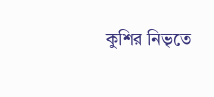কুশির নিভৃতে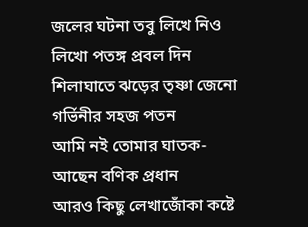জলের ঘটনা তবু লিখে নিও
লিখো পতঙ্গ প্রবল দিন শিলাঘাতে ঝড়ের তৃষ্ণা জেনো
গর্ভিনীর সহজ পতন
আমি নই তোমার ঘাতক- আছেন বণিক প্রধান
আরও কিছু লেখাজোঁকা কষ্টে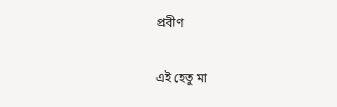প্রবীণ

এই হেতু মা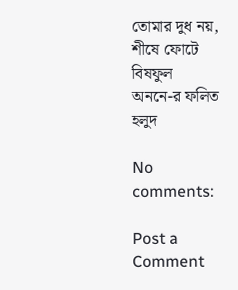তোমার দুধ নয়, শীষে ফোটে বিষফুল
অননে-র ফলিত হলুদ

No comments:

Post a Comment